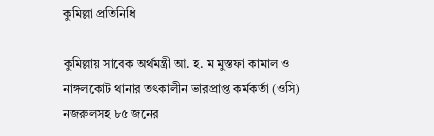কুমিল্লা প্রতিনিধি

কুমিল্লায় সাবেক অর্থমন্ত্রী আ. হ. ম মুস্তফা কামাল ও নাঙ্গলকোট থানার তৎকালীন ভারপ্রাপ্ত কর্মকর্তা (ওসি) নজরুলসহ ৮৫ জনের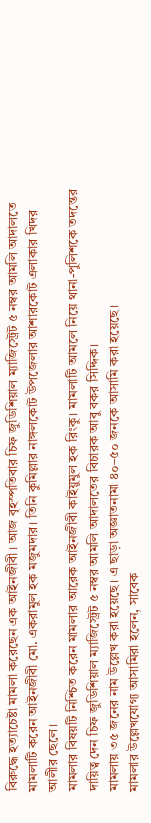বিরুদ্ধে হত্যাচেষ্টা মামলা করেছেন এক আইনজীবী। আজ বৃহস্পতিবার চিফ জুডিশিয়াল ম্যাজিস্ট্রেট ৫ নম্বর আমলি আদালতে মামলাটি করেন আইনজীবী মো. একরামুল হক মজুমদার। তিনি কুমিল্লার নাঙ্গলকোট উপজেলার আশারকোট এলাকার খিদর আলীর ছেলে।
মামলার বিষয়টি নিশ্চিত করেন মামলার আরেক আইনজীবী কাইয়ুমুল হক রিংকু। মামলাটি আমলে নিয়ে থানা-পুলিশকে তদন্তের দায়িত্ব দেন চিফ জুডিশিয়াল ম্যাজিস্ট্রেট ৫ নম্বর আমলি আদালতের বিচারক আবু বকর সিদ্দিক।
মামলায় ৩৫ জনের নাম উল্লেখ করা হয়েছে। এ ছাড়া অজ্ঞাতনামা ৪০–৫০ জনকে আসামি করা হয়েছে।
মামলার উল্লেখযোগ্য আসামিরা হলেন, সাবেক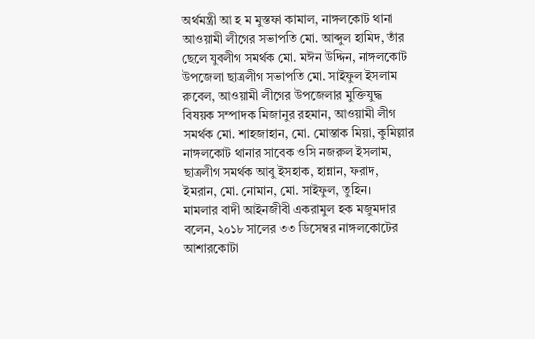অর্থমন্ত্রী আ হ ম মুস্তফা কামাল, নাঙ্গলকোট থানা আওয়ামী লীগের সভাপতি মো. আব্দুল হামিদ, তাঁর ছেলে যুবলীগ সমর্থক মো. মঈন উদ্দিন, নাঙ্গলকোট উপজেলা ছাত্রলীগ সভাপতি মো. সাইফুল ইসলাম রুবেল, আওয়ামী লীগের উপজেলার মুক্তিযুদ্ধ বিষয়ক সম্পাদক মিজানুর রহমান, আওয়ামী লীগ সমর্থক মো. শাহজাহান, মো. মোস্তাক মিয়া, কুমিল্লার নাঙ্গলকোট থানার সাবেক ওসি নজরুল ইসলাম, ছাত্রলীগ সমর্থক আবু ইসহাক, হান্নান, ফরাদ, ইমরান, মো. নোমান, মো. সাইফুল, তুহিন।
মামলার বাদী আইনজীবী একরামুল হক মজুমদার বলেন, ২০১৮ সালের ৩৩ ডিসেম্বর নাঙ্গলকোটের আশারকোটা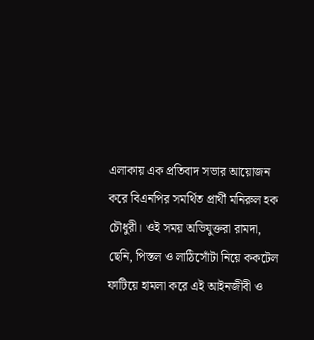এলাকায় এক প্রতিবাদ সভার আয়োজন করে বিএনপির সমর্থিত প্রার্থী মনিরুল হক চৌধুরী। ওই সময় অভিযুক্তরা রামদা, ছেনি, পিস্তল ও লাঠিসোঁটা নিয়ে ককটেল ফাটিয়ে হামলা করে এই আইনজীবী ও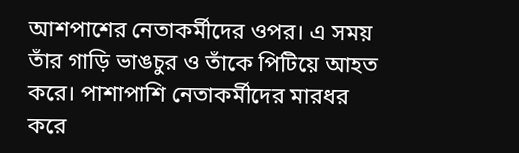আশপাশের নেতাকর্মীদের ওপর। এ সময় তাঁর গাড়ি ভাঙচুর ও তাঁকে পিটিয়ে আহত করে। পাশাপাশি নেতাকর্মীদের মারধর করে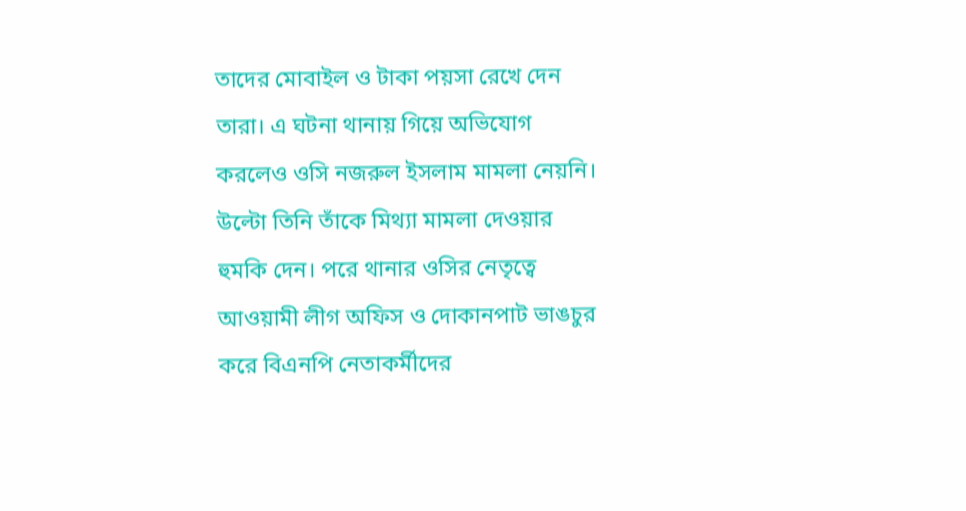তাদের মোবাইল ও টাকা পয়সা রেখে দেন তারা। এ ঘটনা থানায় গিয়ে অভিযোগ করলেও ওসি নজরুল ইসলাম মামলা নেয়নি। উল্টো তিনি তাঁকে মিথ্যা মামলা দেওয়ার হুমকি দেন। পরে থানার ওসির নেতৃত্বে আওয়ামী লীগ অফিস ও দোকানপাট ভাঙচুর করে বিএনপি নেতাকর্মীদের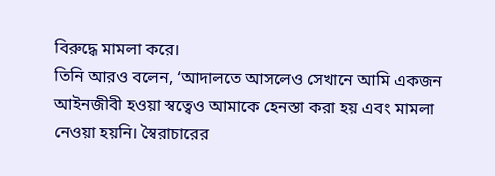বিরুদ্ধে মামলা করে।
তিনি আরও বলেন, ‘আদালতে আসলেও সেখানে আমি একজন আইনজীবী হওয়া স্বত্বেও আমাকে হেনস্তা করা হয় এবং মামলা নেওয়া হয়নি। স্বৈরাচারের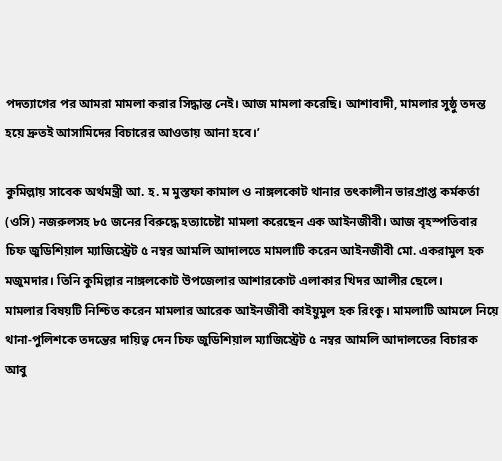পদত্যাগের পর আমরা মামলা করার সিদ্ধান্ত নেই। আজ মামলা করেছি। আশাবাদী, মামলার সুষ্ঠু তদন্ত হয়ে দ্রুতই আসামিদের বিচারের আওতায় আনা হবে।’

কুমিল্লায় সাবেক অর্থমন্ত্রী আ. হ. ম মুস্তফা কামাল ও নাঙ্গলকোট থানার তৎকালীন ভারপ্রাপ্ত কর্মকর্তা (ওসি) নজরুলসহ ৮৫ জনের বিরুদ্ধে হত্যাচেষ্টা মামলা করেছেন এক আইনজীবী। আজ বৃহস্পতিবার চিফ জুডিশিয়াল ম্যাজিস্ট্রেট ৫ নম্বর আমলি আদালতে মামলাটি করেন আইনজীবী মো. একরামুল হক মজুমদার। তিনি কুমিল্লার নাঙ্গলকোট উপজেলার আশারকোট এলাকার খিদর আলীর ছেলে।
মামলার বিষয়টি নিশ্চিত করেন মামলার আরেক আইনজীবী কাইয়ুমুল হক রিংকু। মামলাটি আমলে নিয়ে থানা-পুলিশকে তদন্তের দায়িত্ব দেন চিফ জুডিশিয়াল ম্যাজিস্ট্রেট ৫ নম্বর আমলি আদালতের বিচারক আবু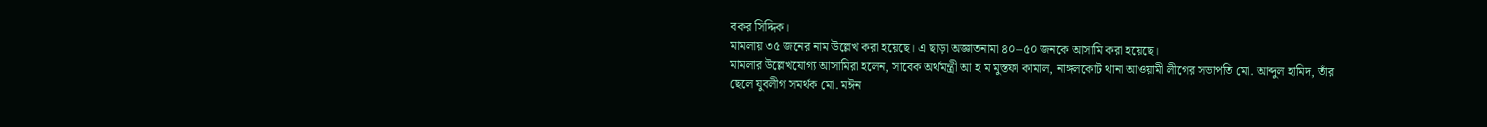বকর সিদ্দিক।
মামলায় ৩৫ জনের নাম উল্লেখ করা হয়েছে। এ ছাড়া অজ্ঞাতনামা ৪০–৫০ জনকে আসামি করা হয়েছে।
মামলার উল্লেখযোগ্য আসামিরা হলেন, সাবেক অর্থমন্ত্রী আ হ ম মুস্তফা কামাল, নাঙ্গলকোট থানা আওয়ামী লীগের সভাপতি মো. আব্দুল হামিদ, তাঁর ছেলে যুবলীগ সমর্থক মো. মঈন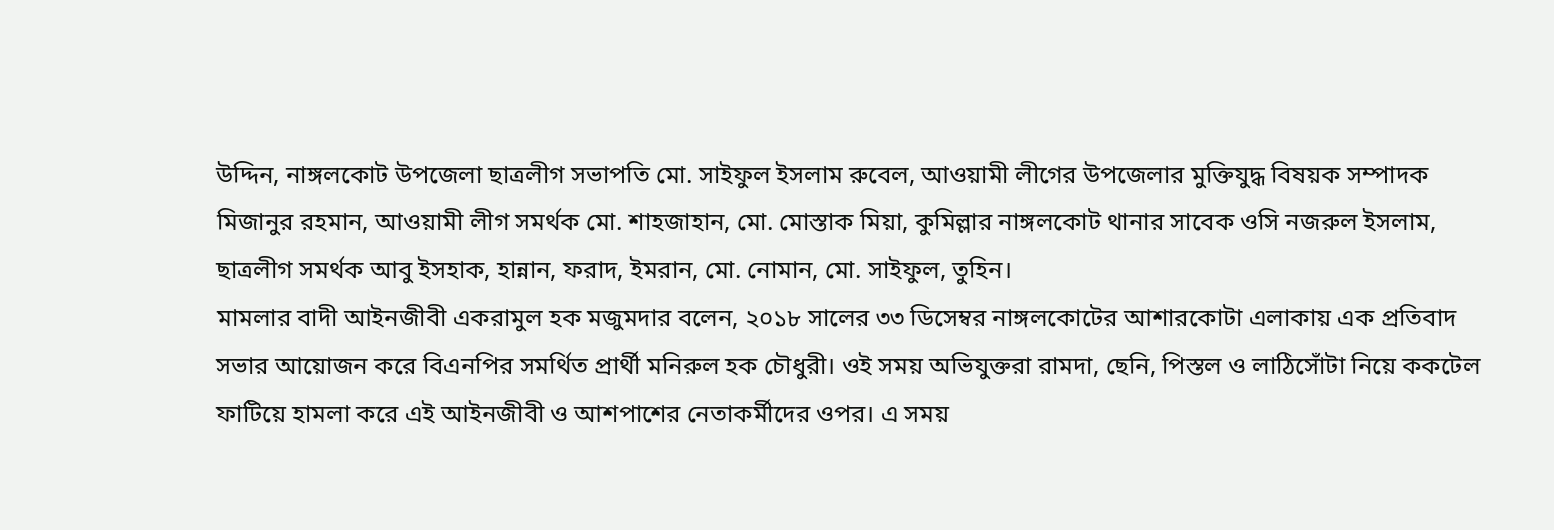উদ্দিন, নাঙ্গলকোট উপজেলা ছাত্রলীগ সভাপতি মো. সাইফুল ইসলাম রুবেল, আওয়ামী লীগের উপজেলার মুক্তিযুদ্ধ বিষয়ক সম্পাদক মিজানুর রহমান, আওয়ামী লীগ সমর্থক মো. শাহজাহান, মো. মোস্তাক মিয়া, কুমিল্লার নাঙ্গলকোট থানার সাবেক ওসি নজরুল ইসলাম, ছাত্রলীগ সমর্থক আবু ইসহাক, হান্নান, ফরাদ, ইমরান, মো. নোমান, মো. সাইফুল, তুহিন।
মামলার বাদী আইনজীবী একরামুল হক মজুমদার বলেন, ২০১৮ সালের ৩৩ ডিসেম্বর নাঙ্গলকোটের আশারকোটা এলাকায় এক প্রতিবাদ সভার আয়োজন করে বিএনপির সমর্থিত প্রার্থী মনিরুল হক চৌধুরী। ওই সময় অভিযুক্তরা রামদা, ছেনি, পিস্তল ও লাঠিসোঁটা নিয়ে ককটেল ফাটিয়ে হামলা করে এই আইনজীবী ও আশপাশের নেতাকর্মীদের ওপর। এ সময়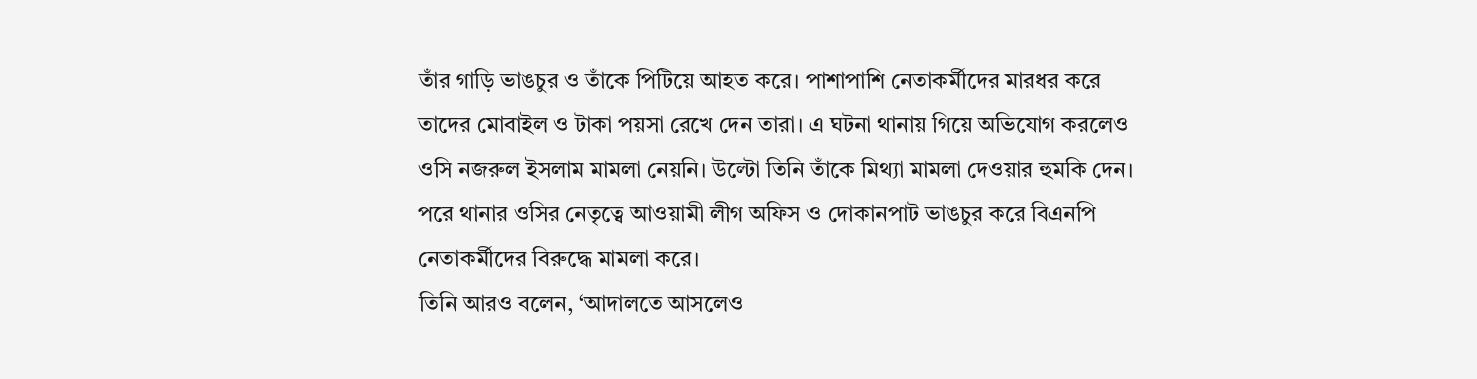তাঁর গাড়ি ভাঙচুর ও তাঁকে পিটিয়ে আহত করে। পাশাপাশি নেতাকর্মীদের মারধর করে তাদের মোবাইল ও টাকা পয়সা রেখে দেন তারা। এ ঘটনা থানায় গিয়ে অভিযোগ করলেও ওসি নজরুল ইসলাম মামলা নেয়নি। উল্টো তিনি তাঁকে মিথ্যা মামলা দেওয়ার হুমকি দেন। পরে থানার ওসির নেতৃত্বে আওয়ামী লীগ অফিস ও দোকানপাট ভাঙচুর করে বিএনপি নেতাকর্মীদের বিরুদ্ধে মামলা করে।
তিনি আরও বলেন, ‘আদালতে আসলেও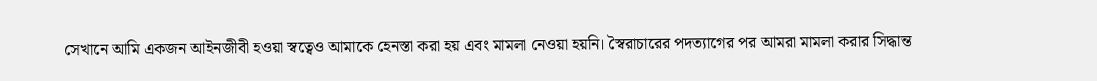সেখানে আমি একজন আইনজীবী হওয়া স্বত্বেও আমাকে হেনস্তা করা হয় এবং মামলা নেওয়া হয়নি। স্বৈরাচারের পদত্যাগের পর আমরা মামলা করার সিদ্ধান্ত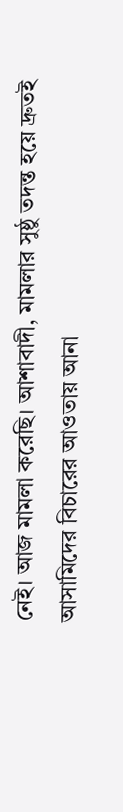নেই। আজ মামলা করেছি। আশাবাদী, মামলার সুষ্ঠু তদন্ত হয়ে দ্রুতই আসামিদের বিচারের আওতায় আনা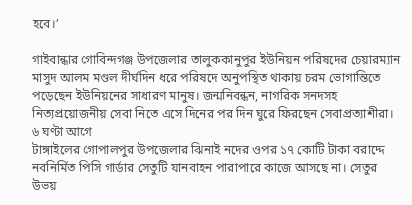হবে।’

গাইবান্ধার গোবিন্দগঞ্জ উপজেলার তালুককানুপুর ইউনিয়ন পরিষদের চেয়ারম্যান মাসুদ আলম মণ্ডল দীর্ঘদিন ধরে পরিষদে অনুপস্থিত থাকায় চরম ভোগান্তিতে পড়েছেন ইউনিয়নের সাধারণ মানুষ। জন্মনিবন্ধন, নাগরিক সনদসহ নিত্যপ্রয়োজনীয় সেবা নিতে এসে দিনের পর দিন ঘুরে ফিরছেন সেবাপ্রত্যাশীরা।
৬ ঘণ্টা আগে
টাঙ্গাইলের গোপালপুর উপজেলার ঝিনাই নদের ওপর ১৭ কোটি টাকা বরাদ্দে নবনির্মিত পিসি গার্ডার সেতুটি যানবাহন পারাপারে কাজে আসছে না। সেতুর উভয়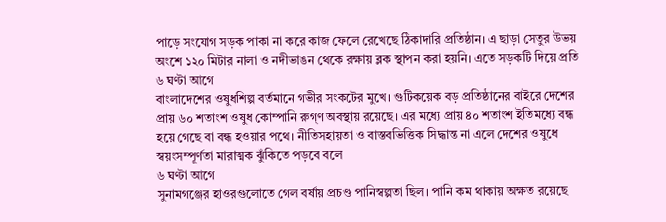পাড়ে সংযোগ সড়ক পাকা না করে কাজ ফেলে রেখেছে ঠিকাদারি প্রতিষ্ঠান। এ ছাড়া সেতুর উভয় অংশে ১২০ মিটার নালা ও নদীভাঙন থেকে রক্ষায় ব্লক স্থাপন করা হয়নি। এতে সড়কটি দিয়ে প্রতি
৬ ঘণ্টা আগে
বাংলাদেশের ওষুধশিল্প বর্তমানে গভীর সংকটের মুখে। গুটিকয়েক বড় প্রতিষ্ঠানের বাইরে দেশের প্রায় ৬০ শতাংশ ওষুধ কোম্পানি রুগ্ণ অবস্থায় রয়েছে। এর মধ্যে প্রায় ৪০ শতাংশ ইতিমধ্যে বন্ধ হয়ে গেছে বা বন্ধ হওয়ার পথে। নীতিসহায়তা ও বাস্তবভিত্তিক সিদ্ধান্ত না এলে দেশের ওষুধে স্বয়ংসম্পূর্ণতা মারাত্মক ঝুঁকিতে পড়বে বলে
৬ ঘণ্টা আগে
সুনামগঞ্জের হাওরগুলোতে গেল বর্ষায় প্রচণ্ড পানিস্বল্পতা ছিল। পানি কম থাকায় অক্ষত রয়েছে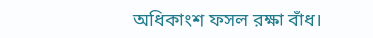অধিকাংশ ফসল রক্ষা বাঁধ।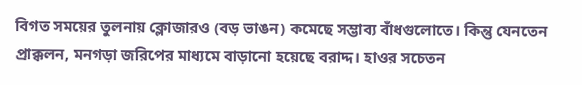বিগত সময়ের তুলনায় ক্লোজারও (বড় ভাঙন) কমেছে সম্ভাব্য বাঁধগুলোতে। কিন্তু যেনতেন প্রাক্কলন, মনগড়া জরিপের মাধ্যমে বাড়ানো হয়েছে বরাদ্দ। হাওর সচেতন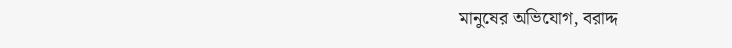মানুষের অভিযোগ, বরাদ্দ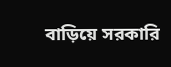বাড়িয়ে সরকারি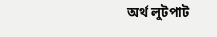অর্থ লুটপাট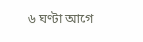৬ ঘণ্টা আগে